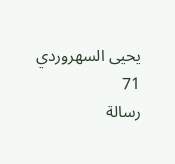يحيى السهروردي
71
رسالة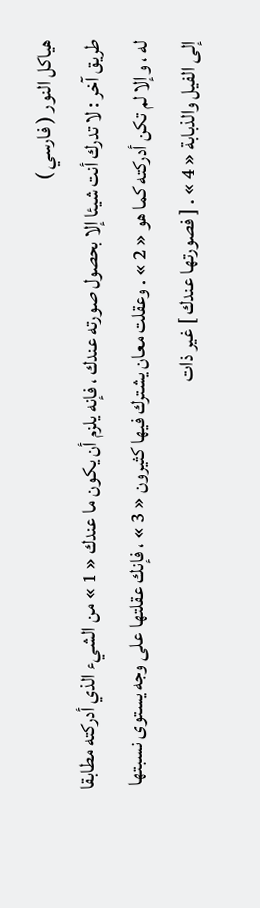هياكل النور ( فارسي )
طريق آخر : لا تدرك أنت شيئا إلا بحصول صورته عندك ، فإنه يلزم أن يكون ما عندك « 1 » من الشيء الذي أدركته مطابقا له ، وإلا لم تكن أدركته كما هو « 2 » . وعقلت معان يشترك فيها كثيرون « 3 » ، فإنك عقلتها على وجه يستوى نسبتها إلى الفيل والذبابة « 4 » . [ فصورتها عندك ] غير ذات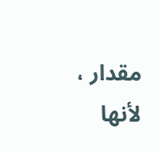مقدار ، لأنها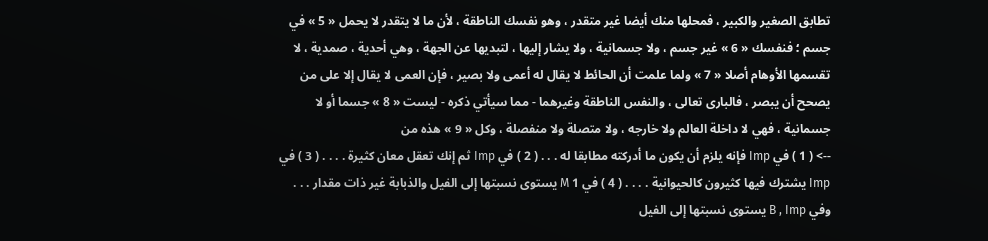تطابق الصغير والكبير ، فمحلها منك أيضا غير متقدر ، وهو نفسك الناطقة ، لأن ما لا يتقدر لا يحمل « 5 » في جسم ؛ فنفسك « 6 » غير جسم ، ولا جسمانية ، ولا يشار إليها ، لتبديها عن الجهة ، وهي أحدية ، صمدية ، لا تقسمها الأوهام أصلا « 7 » ولما علمت أن الحائط لا يقال له أعمى ولا بصير ، فإن العمى لا يقال إلا على من يصحح أن يبصر ، فالبارى تعالى ، والنفس الناطقة وغيرهما - مما سيأتي ذكره - ليست « 8 » جسما أو لا جسمانية ، فهي لا داخلة العالم ولا خارجه ، ولا متصلة ولا منفصلة ، وكل « 9 » هذه من
--> ( 1 ) في Imp فإنه يلزم أن يكون ما أدركته مطابقا له . . . ( 2 ) في Imp ثم إنك تعقل معان كثيرة . . . . ( 3 ) في Imp يشترك فيها كثيرون كالحيوانية . . . . ( 4 ) في 1 M يستوى نسبتها إلى الفيل والذبابة غير ذات مقدار . . . وفي B , Imp يستوى نسبتها إلى الفيل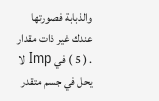والذبابة فصورتها عندك غير ذات مقدار . ( 5 ) في Imp لا يحل في جسم متقدر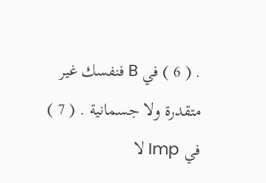. ( 6 ) في B فنفسك غير متقدرة ولا جسمانية . ( 7 ) في Imp لا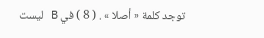توجد كلمة « أصلا » . ( 8 ) في B ليست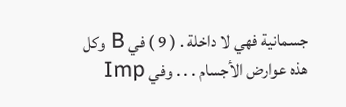جسمانية فهي لا داخلة . ( 9 ) في B وكل هذه عوارض الأجسام . . . وفي Imp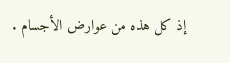إذ كل هذه من عوارض الأجسام .